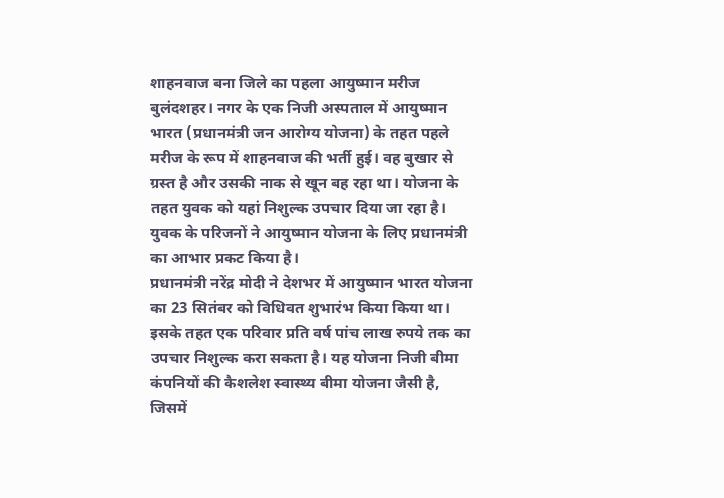शाहनवाज बना जिले का पहला आयुष्मान मरीज
बुलंदशहर। नगर के एक निजी अस्पताल में आयुष्मान भारत (प्रधानमंत्री जन आरोग्य योजना) के तहत पहले मरीज के रूप में शाहनवाज की भर्ती हुई। वह बुखार से ग्रस्त है और उसकी नाक से खून बह रहा था। योजना के तहत युवक को यहां निशुल्क उपचार दिया जा रहा है। युवक के परिजनों ने आयुष्मान योजना के लिए प्रधानमंत्री का आभार प्रकट किया है।
प्रधानमंत्री नरेंद्र मोदी ने देशभर में आयुष्मान भारत योजना का 23 सितंबर को विधिवत शुभारंभ किया किया था। इसके तहत एक परिवार प्रति वर्ष पांच लाख रुपये तक का उपचार निशुल्क करा सकता है। यह योजना निजी बीमा कंपनियों की कैशलेश स्वास्थ्य बीमा योजना जैसी है, जिसमें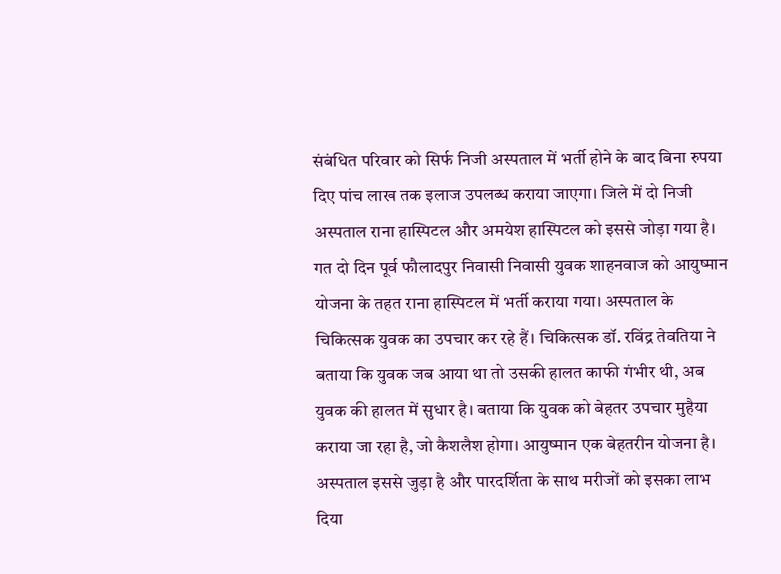संबंधित परिवार को सिर्फ निजी अस्पताल में भर्ती होने के बाद बिना रुपया दिए पांच लाख तक इलाज उपलब्ध कराया जाएगा। जिले में दो निजी अस्पताल राना हास्पिटल और अमयेश हास्पिटल को इससे जोड़ा गया है। गत दो दिन पूर्व फौलादपुर निवासी निवासी युवक शाहनवाज को आयुष्मान योजना के तहत राना हास्पिटल में भर्ती कराया गया। अस्पताल के चिकित्सक युवक का उपचार कर रहे हैं। चिकित्सक डॉ. रविंद्र तेवतिया ने बताया कि युवक जब आया था तो उसकी हालत काफी गंभीर थी, अब युवक की हालत में सुधार है। बताया कि युवक को बेहतर उपचार मुहैया कराया जा रहा है, जो कैशलैश होगा। आयुष्मान एक बेहतरीन योजना है। अस्पताल इससे जुड़ा है और पारदर्शिता के साथ मरीजों को इसका लाभ दिया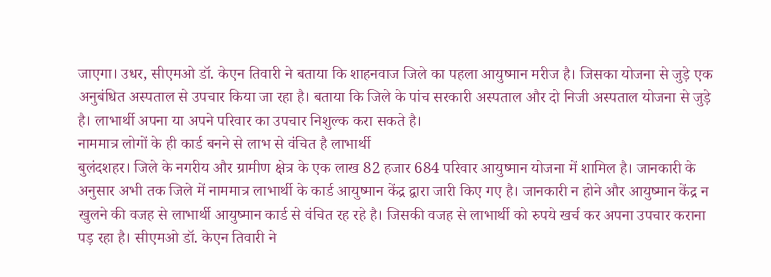जाएगा। उधर, सीएमओ डॉ. केएन तिवारी ने बताया कि शाहनवाज जिले का पहला आयुष्मान मरीज है। जिसका योजना से जुड़े एक अनुबंधित अस्पताल से उपचार किया जा रहा है। बताया कि जिले के पांच सरकारी अस्पताल और दो निजी अस्पताल योजना से जुड़े है। लाभार्थी अपना या अपने परिवार का उपचार निशुल्क करा सकते है।
नाममात्र लोगों के ही कार्ड बनने से लाभ से वंचित है लाभार्थी
बुलंदशहर। जिले के नगरीय और ग्रामीण क्षेत्र के एक लाख 82 हजार 684 परिवार आयुष्मान योजना में शामिल है। जानकारी के अनुसार अभी तक जिले में नाममात्र लाभार्थी के कार्ड आयुष्मान केंद्र द्वारा जारी किए गए है। जानकारी न होने और आयुष्मान केंद्र न खुलने की वजह से लाभार्थी आयुष्मान कार्ड से वंचित रह रहे है। जिसकी वजह से लाभार्थी को रुपये खर्च कर अपना उपचार कराना पड़ रहा है। सीएमओ डॉ. केएन तिवारी ने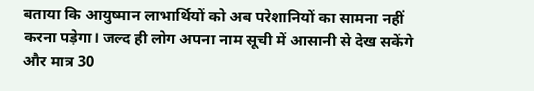बताया कि आयुष्मान लाभार्थियों को अब परेशानियों का सामना नहीं करना पड़ेगा। जल्द ही लोग अपना नाम सूची में आसानी से देख सकेंगे और मात्र 30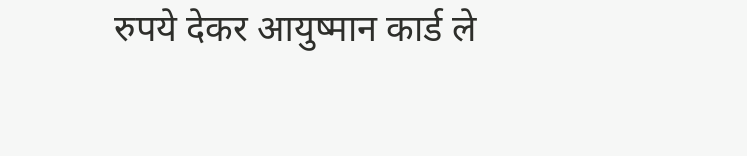रुपये देकर आयुष्मान कार्ड ले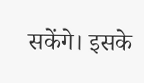सकेंगे। इसके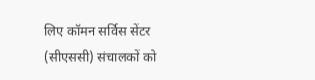लिए कॉमन सर्विस सेंटर (सीएससी) संचालकों को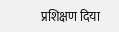प्रशिक्षण दिया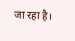जा रहा है।